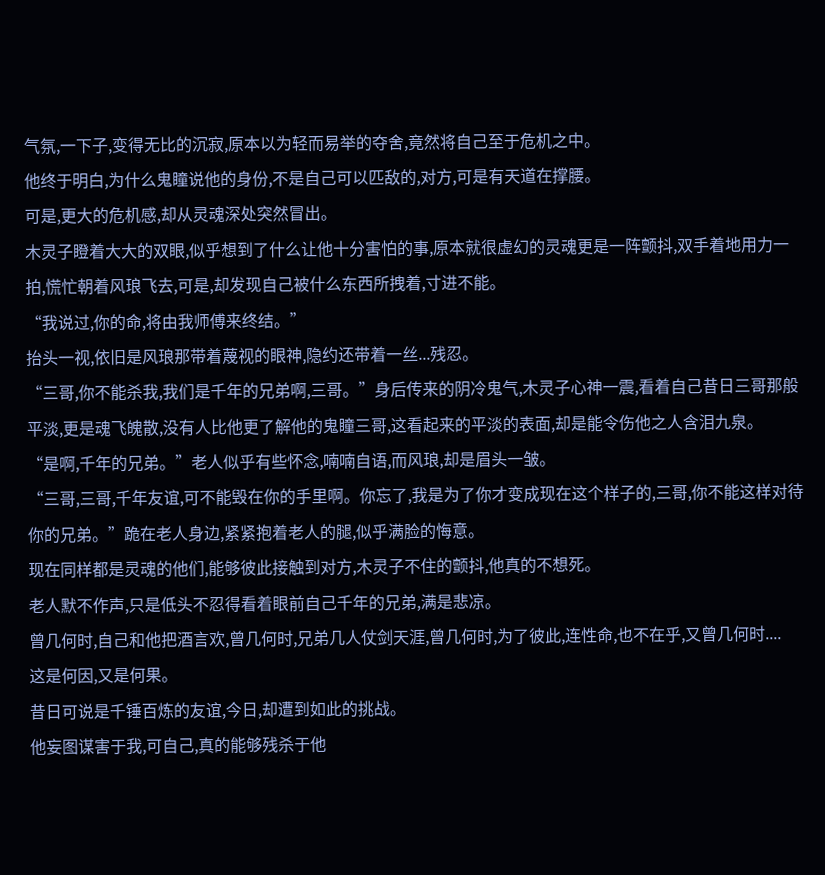气氛,一下子,变得无比的沉寂,原本以为轻而易举的夺舍,竟然将自己至于危机之中。
他终于明白,为什么鬼瞳说他的身份,不是自己可以匹敌的,对方,可是有天道在撑腰。
可是,更大的危机感,却从灵魂深处突然冒出。
木灵子瞪着大大的双眼,似乎想到了什么让他十分害怕的事,原本就很虚幻的灵魂更是一阵颤抖,双手着地用力一拍,慌忙朝着风琅飞去,可是,却发现自己被什么东西所拽着,寸进不能。
“我说过,你的命,将由我师傅来终结。”
抬头一视,依旧是风琅那带着蔑视的眼神,隐约还带着一丝...残忍。
“三哥,你不能杀我,我们是千年的兄弟啊,三哥。”身后传来的阴冷鬼气,木灵子心神一震,看着自己昔日三哥那般平淡,更是魂飞魄散,没有人比他更了解他的鬼瞳三哥,这看起来的平淡的表面,却是能令伤他之人含泪九泉。
“是啊,千年的兄弟。”老人似乎有些怀念,喃喃自语,而风琅,却是眉头一皱。
“三哥,三哥,千年友谊,可不能毁在你的手里啊。你忘了,我是为了你才变成现在这个样子的,三哥,你不能这样对待你的兄弟。”跪在老人身边,紧紧抱着老人的腿,似乎满脸的悔意。
现在同样都是灵魂的他们,能够彼此接触到对方,木灵子不住的颤抖,他真的不想死。
老人默不作声,只是低头不忍得看着眼前自己千年的兄弟,满是悲凉。
曾几何时,自己和他把酒言欢,曾几何时,兄弟几人仗剑天涯,曾几何时,为了彼此,连性命,也不在乎,又曾几何时....
这是何因,又是何果。
昔日可说是千锤百炼的友谊,今日,却遭到如此的挑战。
他妄图谋害于我,可自己,真的能够残杀于他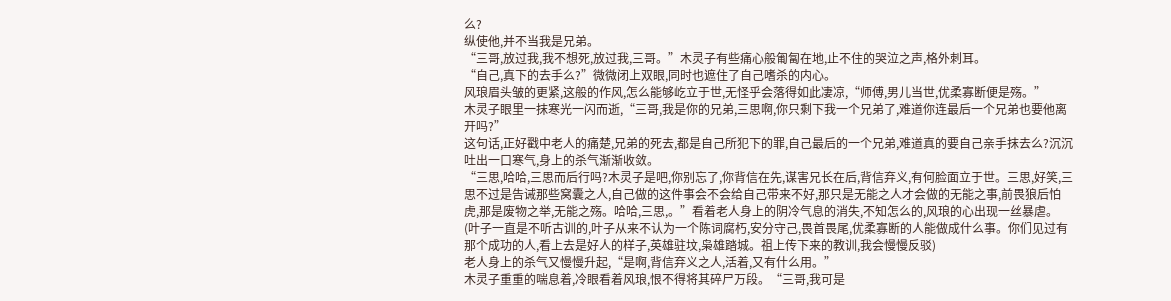么?
纵使他,并不当我是兄弟。
“三哥,放过我,我不想死,放过我,三哥。”木灵子有些痛心般匍匐在地,止不住的哭泣之声,格外刺耳。
“自己,真下的去手么?”微微闭上双眼,同时也遮住了自己嗜杀的内心。
风琅眉头皱的更紧,这般的作风,怎么能够屹立于世,无怪乎会落得如此凄凉,“师傅,男儿当世,优柔寡断便是殇。”
木灵子眼里一抹寒光一闪而逝,“三哥,我是你的兄弟,三思啊,你只剩下我一个兄弟了,难道你连最后一个兄弟也要他离开吗?”
这句话,正好戳中老人的痛楚,兄弟的死去,都是自己所犯下的罪,自己最后的一个兄弟,难道真的要自己亲手抹去么?沉沉吐出一口寒气,身上的杀气渐渐收敛。
“三思,哈哈,三思而后行吗?木灵子是吧,你别忘了,你背信在先,谋害兄长在后,背信弃义,有何脸面立于世。三思,好笑,三思不过是告诫那些窝囊之人,自己做的这件事会不会给自己带来不好,那只是无能之人才会做的无能之事,前畏狼后怕虎,那是废物之举,无能之殇。哈哈,三思,。”看着老人身上的阴冷气息的消失,不知怎么的,风琅的心出现一丝暴虐。(叶子一直是不听古训的,叶子从来不认为一个陈词腐朽,安分守己,畏首畏尾,优柔寡断的人能做成什么事。你们见过有那个成功的人,看上去是好人的样子,英雄驻坟,枭雄踏城。祖上传下来的教训,我会慢慢反驳)
老人身上的杀气又慢慢升起,“是啊,背信弃义之人,活着,又有什么用。”
木灵子重重的喘息着,冷眼看着风琅,恨不得将其碎尸万段。“三哥,我可是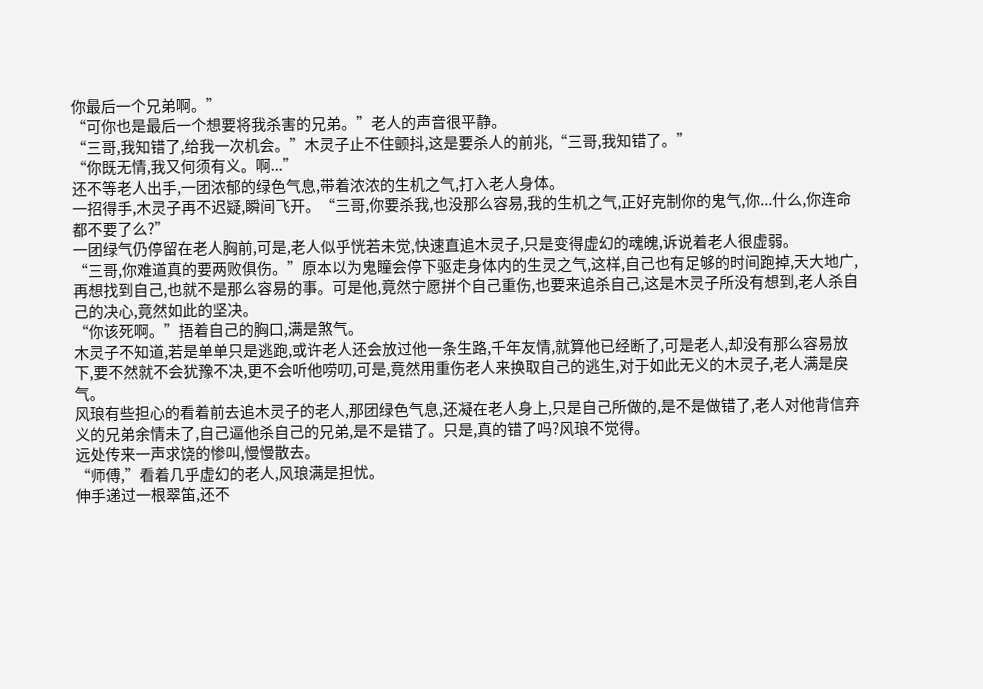你最后一个兄弟啊。”
“可你也是最后一个想要将我杀害的兄弟。”老人的声音很平静。
“三哥,我知错了,给我一次机会。”木灵子止不住颤抖,这是要杀人的前兆,“三哥,我知错了。”
“你既无情,我又何须有义。啊...”
还不等老人出手,一团浓郁的绿色气息,带着浓浓的生机之气,打入老人身体。
一招得手,木灵子再不迟疑,瞬间飞开。“三哥,你要杀我,也没那么容易,我的生机之气,正好克制你的鬼气,你...什么,你连命都不要了么?”
一团绿气仍停留在老人胸前,可是,老人似乎恍若未觉,快速直追木灵子,只是变得虚幻的魂魄,诉说着老人很虚弱。
“三哥,你难道真的要两败俱伤。”原本以为鬼瞳会停下驱走身体内的生灵之气,这样,自己也有足够的时间跑掉,天大地广,再想找到自己,也就不是那么容易的事。可是他,竟然宁愿拼个自己重伤,也要来追杀自己,这是木灵子所没有想到,老人杀自己的决心,竟然如此的坚决。
“你该死啊。”捂着自己的胸口,满是煞气。
木灵子不知道,若是单单只是逃跑,或许老人还会放过他一条生路,千年友情,就算他已经断了,可是老人,却没有那么容易放下,要不然就不会犹豫不决,更不会听他唠叨,可是,竟然用重伤老人来换取自己的逃生,对于如此无义的木灵子,老人满是戾气。
风琅有些担心的看着前去追木灵子的老人,那团绿色气息,还凝在老人身上,只是自己所做的,是不是做错了,老人对他背信弃义的兄弟余情未了,自己逼他杀自己的兄弟,是不是错了。只是,真的错了吗?风琅不觉得。
远处传来一声求饶的惨叫,慢慢散去。
“师傅,”看着几乎虚幻的老人,风琅满是担忧。
伸手递过一根翠笛,还不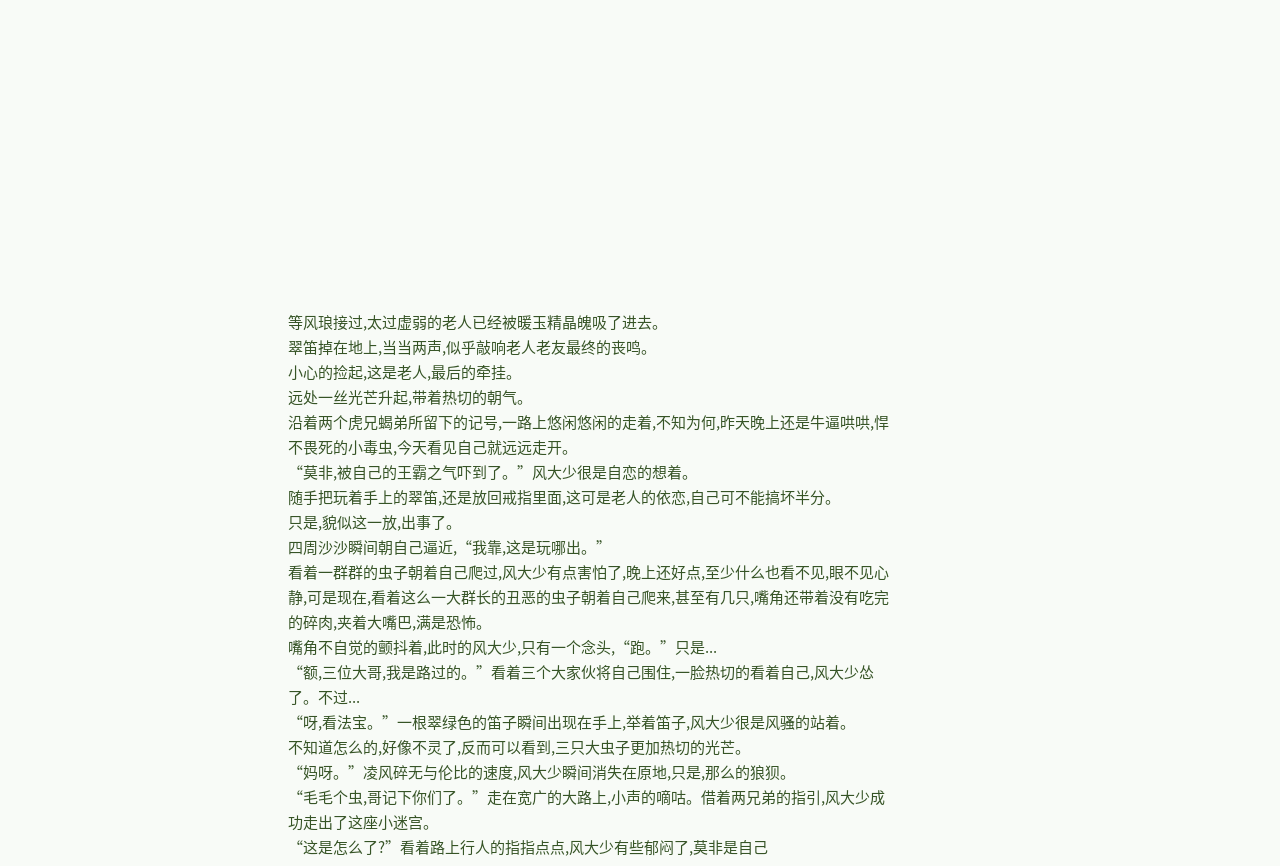等风琅接过,太过虚弱的老人已经被暖玉精晶魄吸了进去。
翠笛掉在地上,当当两声,似乎敲响老人老友最终的丧鸣。
小心的捡起,这是老人,最后的牵挂。
远处一丝光芒升起,带着热切的朝气。
沿着两个虎兄蝎弟所留下的记号,一路上悠闲悠闲的走着,不知为何,昨天晚上还是牛逼哄哄,悍不畏死的小毒虫,今天看见自己就远远走开。
“莫非,被自己的王霸之气吓到了。”风大少很是自恋的想着。
随手把玩着手上的翠笛,还是放回戒指里面,这可是老人的依恋,自己可不能搞坏半分。
只是,貌似这一放,出事了。
四周沙沙瞬间朝自己逼近,“我靠,这是玩哪出。”
看着一群群的虫子朝着自己爬过,风大少有点害怕了,晚上还好点,至少什么也看不见,眼不见心静,可是现在,看着这么一大群长的丑恶的虫子朝着自己爬来,甚至有几只,嘴角还带着没有吃完的碎肉,夹着大嘴巴,满是恐怖。
嘴角不自觉的颤抖着,此时的风大少,只有一个念头,“跑。”只是...
“额,三位大哥,我是路过的。”看着三个大家伙将自己围住,一脸热切的看着自己,风大少怂了。不过...
“呀,看法宝。”一根翠绿色的笛子瞬间出现在手上,举着笛子,风大少很是风骚的站着。
不知道怎么的,好像不灵了,反而可以看到,三只大虫子更加热切的光芒。
“妈呀。”凌风碎无与伦比的速度,风大少瞬间消失在原地,只是,那么的狼狈。
“毛毛个虫,哥记下你们了。”走在宽广的大路上,小声的嘀咕。借着两兄弟的指引,风大少成功走出了这座小迷宫。
“这是怎么了?”看着路上行人的指指点点,风大少有些郁闷了,莫非是自己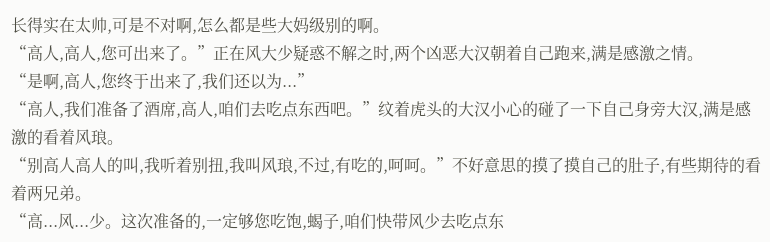长得实在太帅,可是不对啊,怎么都是些大妈级别的啊。
“高人,高人,您可出来了。”正在风大少疑惑不解之时,两个凶恶大汉朝着自己跑来,满是感激之情。
“是啊,高人,您终于出来了,我们还以为...”
“高人,我们准备了酒席,高人,咱们去吃点东西吧。”纹着虎头的大汉小心的碰了一下自己身旁大汉,满是感激的看着风琅。
“别高人高人的叫,我听着别扭,我叫风琅,不过,有吃的,呵呵。”不好意思的摸了摸自己的肚子,有些期待的看着两兄弟。
“高...风...少。这次准备的,一定够您吃饱,蝎子,咱们快带风少去吃点东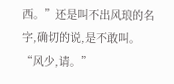西。”还是叫不出风琅的名字,确切的说,是不敢叫。
“风少,请。”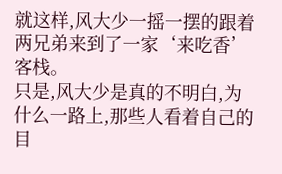就这样,风大少一摇一摆的跟着两兄弟来到了一家‘来吃香’客栈。
只是,风大少是真的不明白,为什么一路上,那些人看着自己的目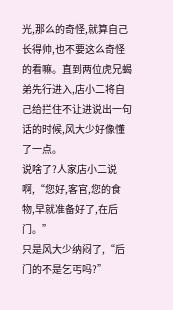光,那么的奇怪,就算自己长得帅,也不要这么奇怪的看嘛。直到两位虎兄蝎弟先行进入,店小二将自己给拦住不让进说出一句话的时候,风大少好像懂了一点。
说啥了?人家店小二说啊,“您好,客官,您的食物,早就准备好了,在后门。”
只是风大少纳闷了,“后门的不是乞丐吗?”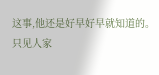这事,他还是好早好早就知道的。
只见人家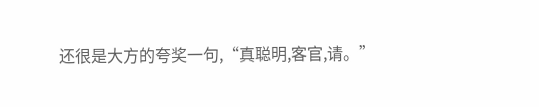还很是大方的夸奖一句,“真聪明,客官,请。”